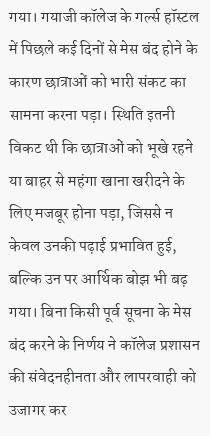गया। गयाजी कॉलेज के गर्ल्स हॉस्टल में पिछले कई दिनों से मेस बंद होने के कारण छात्राओं को भारी संकट का सामना करना पड़ा। स्थिति इतनी विकट थी कि छात्राओं को भूखे रहने या बाहर से महंगा खाना खरीदने के लिए मजबूर होना पड़ा, जिससे न केवल उनकी पढ़ाई प्रभावित हुई, बल्कि उन पर आर्थिक बोझ भी बढ़ गया। बिना किसी पूर्व सूचना के मेस बंद करने के निर्णय ने कॉलेज प्रशासन की संवेदनहीनता और लापरवाही को उजागर कर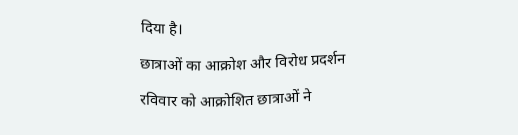दिया है।

छात्राओं का आक्रोश और विरोध प्रदर्शन

रविवार को आक्रोशित छात्राओं ने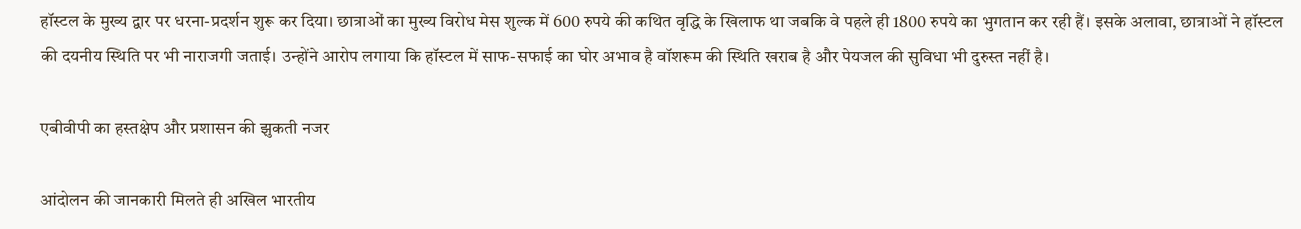हॉस्टल के मुख्य द्वार पर धरना-प्रदर्शन शुरू कर दिया। छात्राओं का मुख्य विरोध मेस शुल्क में 600 रुपये की कथित वृद्धि के खिलाफ था जबकि वे पहले ही 1800 रुपये का भुगतान कर रही हैं। इसके अलावा, छात्राओं ने हॉस्टल की दयनीय स्थिति पर भी नाराजगी जताई। उन्होंने आरोप लगाया कि हॉस्टल में साफ-सफाई का घोर अभाव है वॉशरूम की स्थिति खराब है और पेयजल की सुविधा भी दुरुस्त नहीं है।

एबीवीपी का हस्तक्षेप और प्रशासन की झुकती नजर

आंदोलन की जानकारी मिलते ही अखिल भारतीय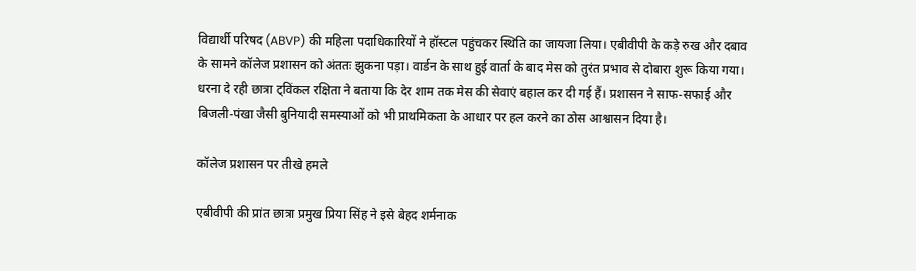विद्यार्थी परिषद (ABVP) की महिला पदाधिकारियों ने हॉस्टल पहुंचकर स्थिति का जायजा लिया। एबीवीपी के कड़े रुख और दबाव के सामने कॉलेज प्रशासन को अंततः झुकना पड़ा। वार्डन के साथ हुई वार्ता के बाद मेस को तुरंत प्रभाव से दोबारा शुरू किया गया। धरना दे रही छात्रा ट्विंकल रक्षिता ने बताया कि देर शाम तक मेस की सेवाएं बहाल कर दी गई हैं। प्रशासन ने साफ-सफाई और बिजली-पंखा जैसी बुनियादी समस्याओं को भी प्राथमिकता के आधार पर हल करने का ठोस आश्वासन दिया है।

कॉलेज प्रशासन पर तीखे हमले

एबीवीपी की प्रांत छात्रा प्रमुख प्रिया सिंह ने इसे बेहद शर्मनाक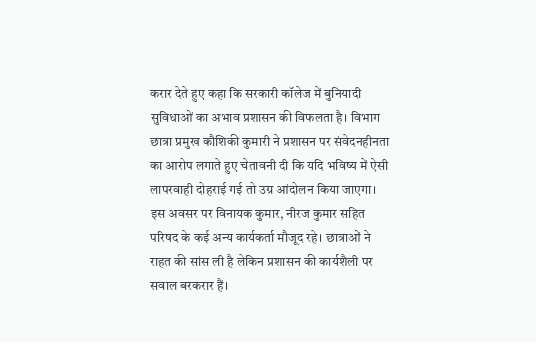करार देते हुए कहा कि सरकारी कॉलेज में बुनियादी सुविधाओं का अभाव प्रशासन की विफलता है। विभाग छात्रा प्रमुख कौशिकी कुमारी ने प्रशासन पर संवेदनहीनता का आरोप लगाते हुए चेतावनी दी कि यदि भविष्य में ऐसी लापरवाही दोहराई गई तो उग्र आंदोलन किया जाएगा। इस अवसर पर विनायक कुमार, नीरज कुमार सहित परिषद के कई अन्य कार्यकर्ता मौजूद रहे। छात्राओं ने राहत की सांस ली है लेकिन प्रशासन की कार्यशैली पर सवाल बरकरार हैं।